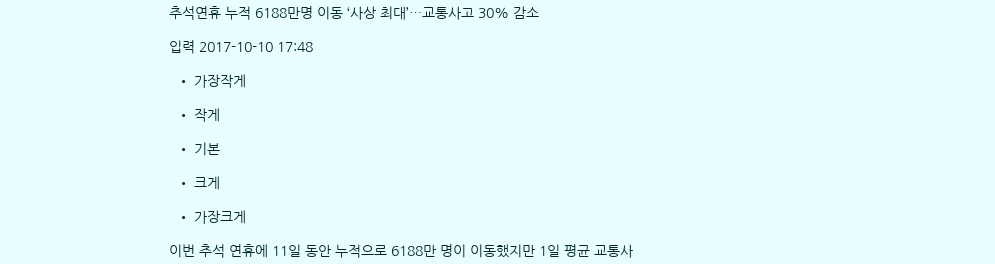추석연휴 누적 6188만명 이동 ‘사상 최대’…교통사고 30% 감소

입력 2017-10-10 17:48

  • 가장작게

  • 작게

  • 기본

  • 크게

  • 가장크게

이번 추석 연휴에 11일 동안 누적으로 6188만 명이 이동했지만 1일 평균 교통사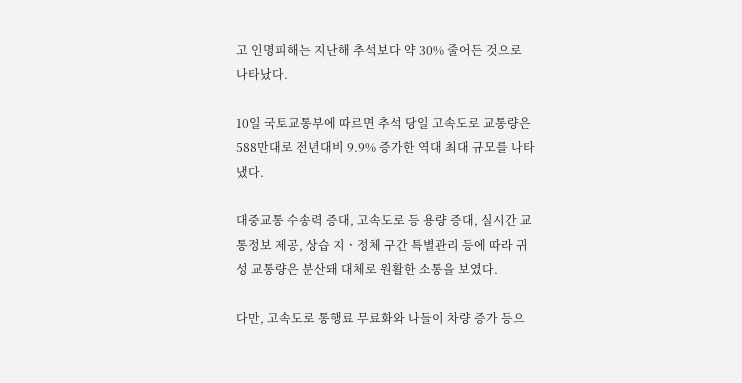고 인명피해는 지난해 추석보다 약 30% 줄어든 것으로 나타났다.

10일 국토교통부에 따르면 추석 당일 고속도로 교통량은 588만대로 전년대비 9.9% 증가한 역대 최대 규모를 나타냈다.

대중교통 수송력 증대, 고속도로 등 용량 증대, 실시간 교통정보 제공, 상습 지ㆍ정체 구간 특별관리 등에 따라 귀성 교통량은 분산돼 대체로 원활한 소통을 보였다.

다만, 고속도로 통행료 무료화와 나들이 차량 증가 등으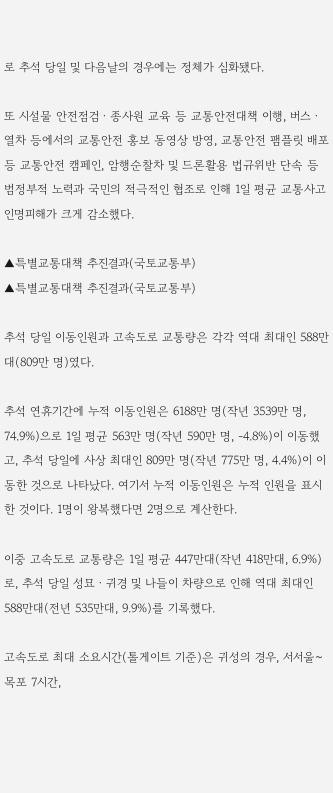로 추석 당일 및 다음날의 경우에는 정체가 심화됐다.

또 시설물 안전점검ㆍ종사원 교육 등 교통안전대책 이행, 버스ㆍ열차 등에서의 교통안전 홍보 동영상 방영, 교통안전 팸플릿 배포 등 교통안전 캠페인, 암행순찰차 및 드론활용 법규위반 단속 등 범정부적 노력과 국민의 적극적인 협조로 인해 1일 평균 교통사고 인명피해가 크게 감소했다.

▲특별교통대책 추진결과(국토교통부)
▲특별교통대책 추진결과(국토교통부)

추석 당일 이동인원과 고속도로 교통량은 각각 역대 최대인 588만대(809만 명)였다.

추석 연휴기간에 누적 이동인원은 6188만 명(작년 3539만 명, 74.9%)으로 1일 평균 563만 명(작년 590만 명, -4.8%)이 이동했고, 추석 당일에 사상 최대인 809만 명(작년 775만 명, 4.4%)이 이동한 것으로 나타났다. 여기서 누적 이동인원은 누적 인원을 표시한 것이다. 1명이 왕복했다면 2명으로 계산한다.

이중 고속도로 교통량은 1일 평균 447만대(작년 418만대, 6.9%)로, 추석 당일 성묘ㆍ귀경 및 나들이 차량으로 인해 역대 최대인 588만대(전년 535만대, 9.9%)를 기록했다.

고속도로 최대 소요시간(톨게이트 기준)은 귀성의 경우, 서서울~목포 7시간,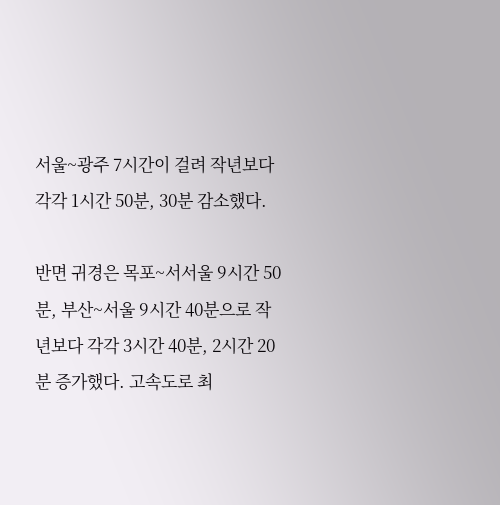서울~광주 7시간이 걸려 작년보다 각각 1시간 50분, 30분 감소했다.

반면 귀경은 목포~서서울 9시간 50분, 부산~서울 9시간 40분으로 작년보다 각각 3시간 40분, 2시간 20분 증가했다. 고속도로 최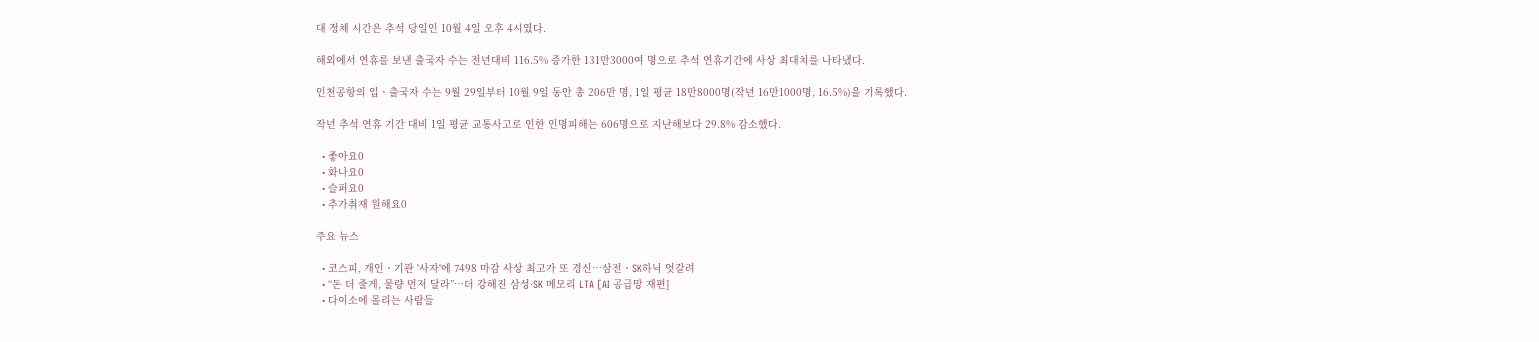대 정체 시간은 추석 당일인 10월 4일 오후 4시였다.

해외에서 연휴를 보낸 출국자 수는 전년대비 116.5% 증가한 131만3000여 명으로 추석 연휴기간에 사상 최대치를 나타냈다.

인천공항의 입ㆍ출국자 수는 9월 29일부터 10월 9일 동안 총 206만 명, 1일 평균 18만8000명(작년 16만1000명, 16.5%)을 기록했다.

작년 추석 연휴 기간 대비 1일 평균 교통사고로 인한 인명피해는 606명으로 지난해보다 29.8% 감소했다.

  • 좋아요0
  • 화나요0
  • 슬퍼요0
  • 추가취재 원해요0

주요 뉴스

  • 코스피, 개인ㆍ기관 '사자'에 7498 마감 사상 최고가 또 경신⋯삼전ㆍSK하닉 엇갈려
  • “돈 더 줄게, 물량 먼저 달라”…더 강해진 삼성·SK 메모리 LTA [AI 공급망 재편]
  • 다이소에 몰리는 사람들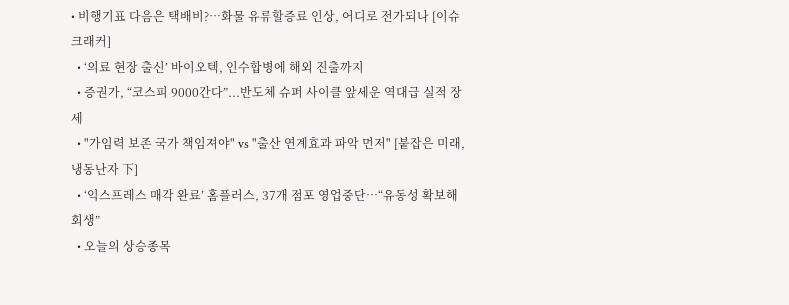• 비행기표 다음은 택배비?⋯화물 유류할증료 인상, 어디로 전가되나 [이슈크래커]
  • ‘의료 현장 출신’ 바이오텍, 인수합병에 해외 진출까지
  • 증권가, “코스피 9000간다”...반도체 슈퍼 사이클 앞세운 역대급 실적 장세
  • "가임력 보존 국가 책임져야" vs "출산 연계효과 파악 먼저" [붙잡은 미래, 냉동난자 下]
  • ‘익스프레스 매각 완료’ 홈플러스, 37개 점포 영업중단⋯“유동성 확보해 회생”
  • 오늘의 상승종목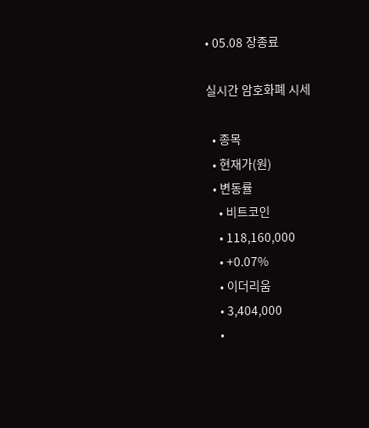• 05.08 장종료

실시간 암호화폐 시세

  • 종목
  • 현재가(원)
  • 변동률
    • 비트코인
    • 118,160,000
    • +0.07%
    • 이더리움
    • 3,404,000
    •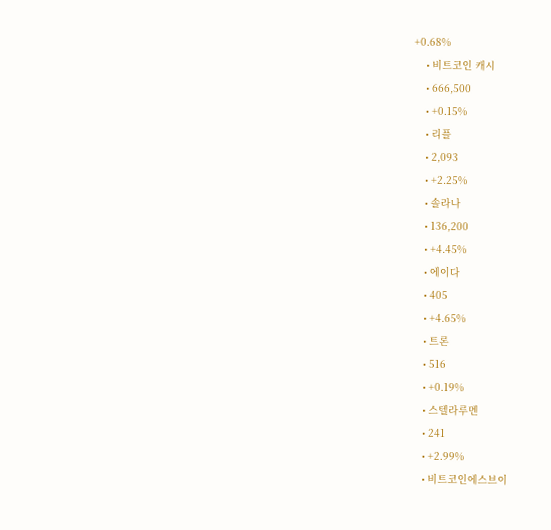+0.68%
    • 비트코인 캐시
    • 666,500
    • +0.15%
    • 리플
    • 2,093
    • +2.25%
    • 솔라나
    • 136,200
    • +4.45%
    • 에이다
    • 405
    • +4.65%
    • 트론
    • 516
    • +0.19%
    • 스텔라루멘
    • 241
    • +2.99%
    • 비트코인에스브이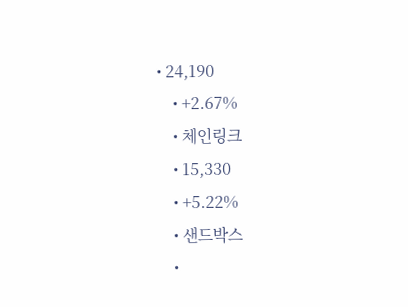• 24,190
    • +2.67%
    • 체인링크
    • 15,330
    • +5.22%
    • 샌드박스
    •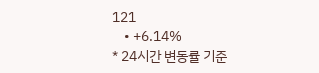121
    • +6.14%
* 24시간 변동률 기준